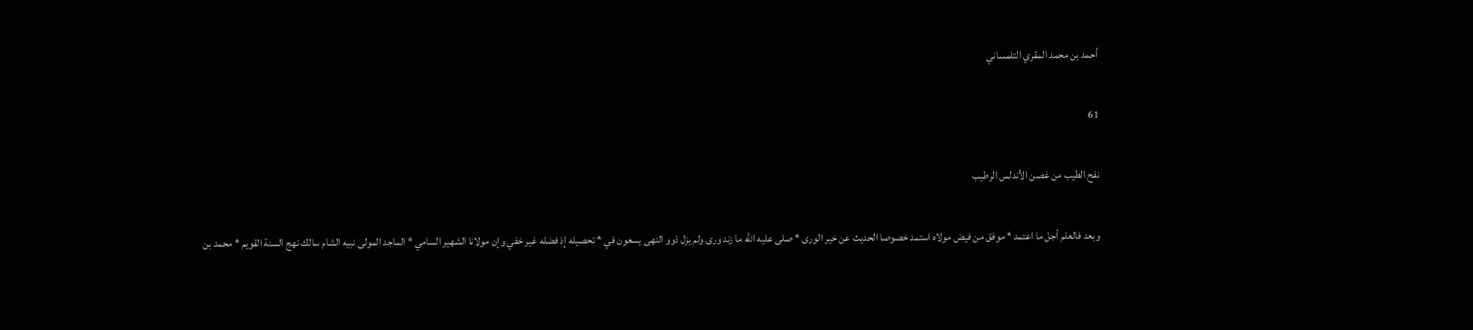أحمد بن محمد المقري التلمساني

61

نفح الطيب من غصن الأندلس الرطيب

وبعد فالعلم أجل ما اعتمد * موفق من فيض مولاه استمد خصوصا الحديث عن خير الورى * صلى عليه اللّه ما زند ورى ولم يزل ذوو النهى يسعون في * تحصيله إذ فضله غير خفي وإن مولانا الشهير السامي * الماجد المولى نبيه الشام سالك نهج السنة القويم * محمد بن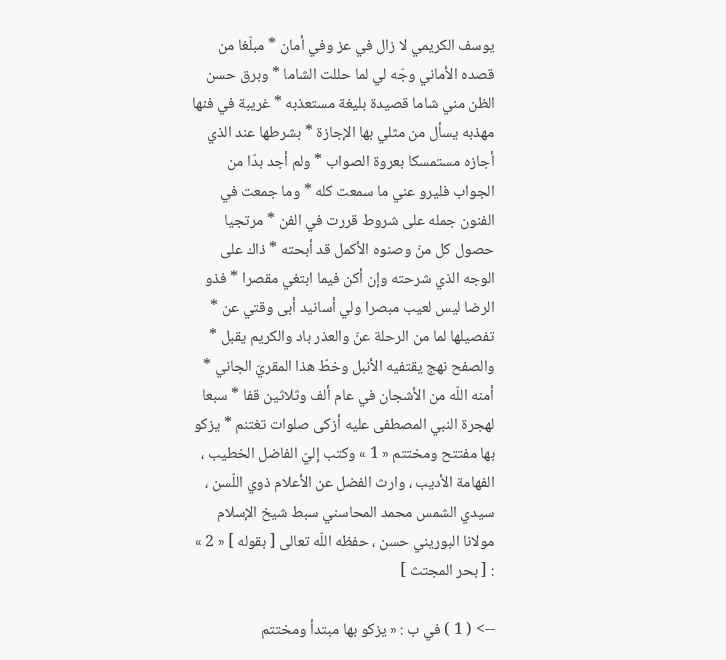يوسف الكريمي لا زال في عز وفي أمان * مبلّغا من قصده الأماني وجّه لي لما حللت الشاما * وبرق حسن الظن مني شاما قصيدة بليغة مستعذبه * غريبة في فنها مهذبه يسأل من مثلي بها الإجازة * بشرطها عند الذي أجازه مستمسكا بعروة الصواب * ولم أجد بدّا من الجواب فليرو عني ما سمعت كله * وما جمعت في الفنون جمله على شروط قررت في الفن * مرتجيا حصول كل منّ وصنوه الأكمل قد أبحته * ذاك على الوجه الذي شرحته وإن أكن فيما ابتغي مقصرا * فذو الرضا ليس لعيب مبصرا ولي أسانيد أبى وقتي عن * تفصيلها لما من الرحلة عنّ والعذر باد والكريم يقبل * والصفح نهج يقتفيه الأنبل وخطّ هذا المقريّ الجاني * أمنه اللّه من الأشجان في عام ألف وثلاثين قفا * سبعا لهجرة النبي المصطفى عليه أزكى صلوات تغتنم * يزكو بها مفتتح ومختتم « 1 » وكتب إليّ الفاضل الخطيب ، الفهامة الأديب ، وارث الفضل عن الأعلام ذوي اللّسن ، سيدي الشمس محمد المحاسني سبط شيخ الإسلام مولانا البوريني حسن ، حفظه اللّه تعالى [ بقوله ] « 2 » : [ بحر المجتث ]

--> ( 1 ) في ب : « يزكو بها مبتدأ ومختتم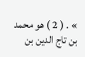» . ( 2 ) هو محمد بن تاج الدين بن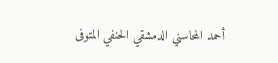أحمد المحاسني الدمشقي الحنفي المتوفى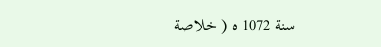سنة 1072 ه ( خلاصة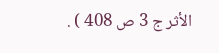الأثر ج 3 ص 408 ) .